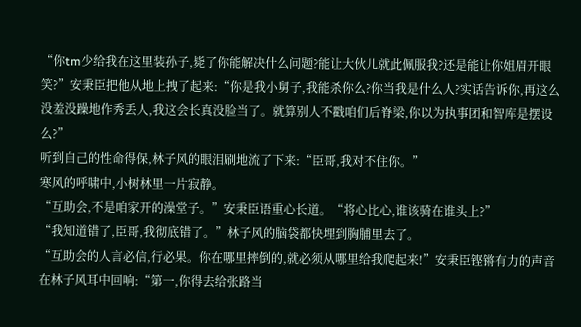“你tm少给我在这里装孙子,毙了你能解决什么问题?能让大伙儿就此佩服我?还是能让你姐眉开眼笑?”安秉臣把他从地上拽了起来:“你是我小舅子,我能杀你么?你当我是什么人?实话告诉你,再这么没羞没躁地作秀丢人,我这会长真没脸当了。就算别人不戳咱们后脊梁,你以为执事团和智库是摆设么?”
听到自己的性命得保,林子风的眼泪刷地流了下来:“臣哥,我对不住你。”
寒风的呼啸中,小树林里一片寂静。
“互助会,不是咱家开的澡堂子。”安秉臣语重心长道。“将心比心,谁该骑在谁头上?”
“我知道错了,臣哥,我彻底错了。”林子风的脑袋都快埋到胸脯里去了。
“互助会的人言必信,行必果。你在哪里摔倒的,就必须从哪里给我爬起来!”安秉臣铿锵有力的声音在林子风耳中回响:“第一,你得去给张路当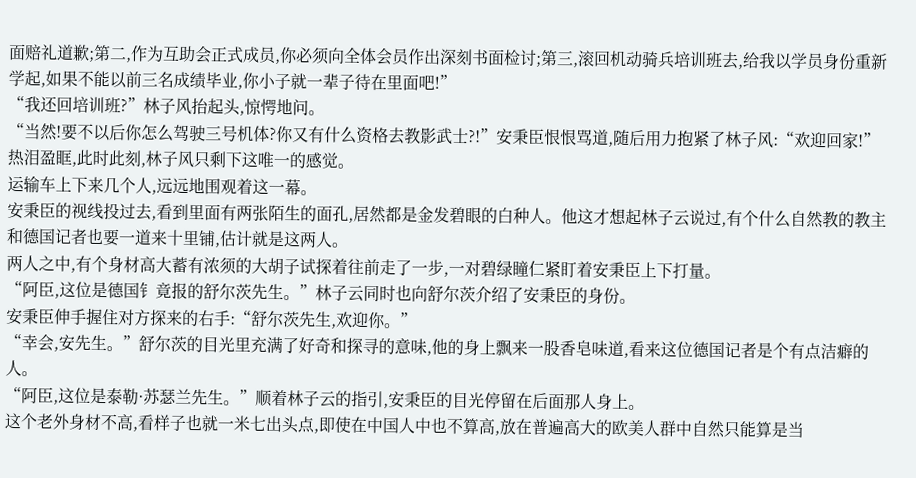面赔礼道歉;第二,作为互助会正式成员,你必须向全体会员作出深刻书面检讨;第三,滚回机动骑兵培训班去,给我以学员身份重新学起,如果不能以前三名成绩毕业,你小子就一辈子待在里面吧!”
“我还回培训班?”林子风抬起头,惊愕地问。
“当然!要不以后你怎么驾驶三号机体?你又有什么资格去教影武士?!”安秉臣恨恨骂道,随后用力抱紧了林子风:“欢迎回家!”
热泪盈眶,此时此刻,林子风只剩下这唯一的感觉。
运输车上下来几个人,远远地围观着这一幕。
安秉臣的视线投过去,看到里面有两张陌生的面孔,居然都是金发碧眼的白种人。他这才想起林子云说过,有个什么自然教的教主和德国记者也要一道来十里铺,估计就是这两人。
两人之中,有个身材高大蓄有浓须的大胡子试探着往前走了一步,一对碧绿瞳仁紧盯着安秉臣上下打量。
“阿臣,这位是德国钅竟报的舒尔茨先生。”林子云同时也向舒尔茨介绍了安秉臣的身份。
安秉臣伸手握住对方探来的右手:“舒尔茨先生,欢迎你。”
“幸会,安先生。”舒尔茨的目光里充满了好奇和探寻的意味,他的身上飘来一股香皂味道,看来这位德国记者是个有点洁癖的人。
“阿臣,这位是泰勒·苏瑟兰先生。”顺着林子云的指引,安秉臣的目光停留在后面那人身上。
这个老外身材不高,看样子也就一米七出头点,即使在中国人中也不算高,放在普遍高大的欧美人群中自然只能算是当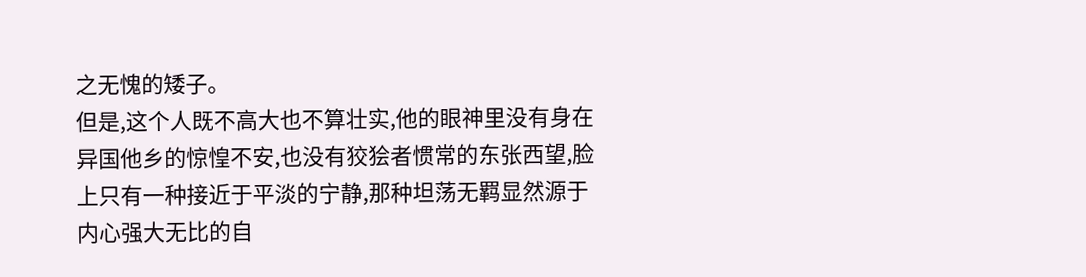之无愧的矮子。
但是,这个人既不高大也不算壮实,他的眼神里没有身在异国他乡的惊惶不安,也没有狡狯者惯常的东张西望,脸上只有一种接近于平淡的宁静,那种坦荡无羁显然源于内心强大无比的自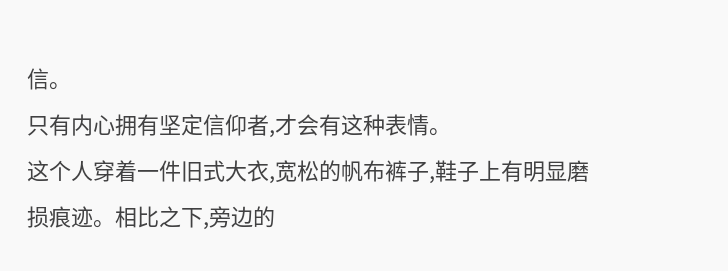信。
只有内心拥有坚定信仰者,才会有这种表情。
这个人穿着一件旧式大衣,宽松的帆布裤子,鞋子上有明显磨损痕迹。相比之下,旁边的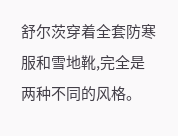舒尔茨穿着全套防寒服和雪地靴,完全是两种不同的风格。